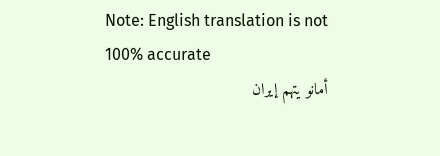Note: English translation is not 100% accurate
أمانو يتهم إيران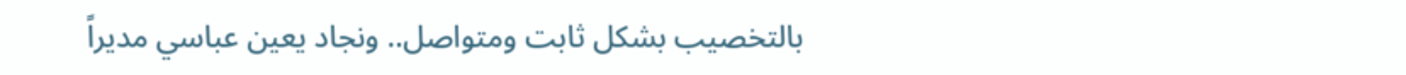بالتخصيب بشكل ثابت ومتواصل.. ونجاد يعين عباسي مديراً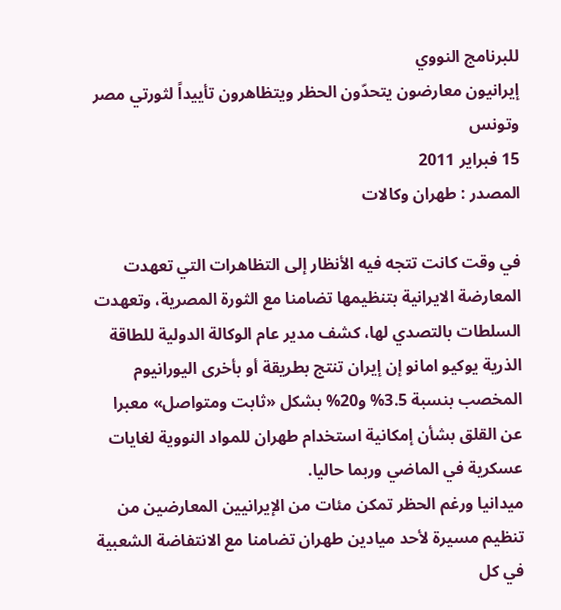للبرنامج النووي
إيرانيون معارضون يتحدّون الحظر ويتظاهرون تأييداً لثورتي مصر وتونس
15 فبراير 2011
المصدر : طهران وكالات

في وقت كانت تتجه فيه الأنظار إلى التظاهرات التي تعهدت المعارضة الايرانية بتنظيمها تضامنا مع الثورة المصرية، وتعهدت السلطات بالتصدي لها، كشف مدير عام الوكالة الدولية للطاقة الذرية يوكيو امانو إن إيران تنتج بطريقة أو بأخرى اليورانيوم المخصب بنسبة 3.5% و20% بشكل «ثابت ومتواصل» معبرا عن القلق بشأن إمكانية استخدام طهران للمواد النووية لغايات عسكرية في الماضي وربما حاليا.
ميدانيا ورغم الحظر تمكن مئات من الإيرانيين المعارضين من تنظيم مسيرة لأحد ميادين طهران تضامنا مع الانتفاضة الشعبية في كل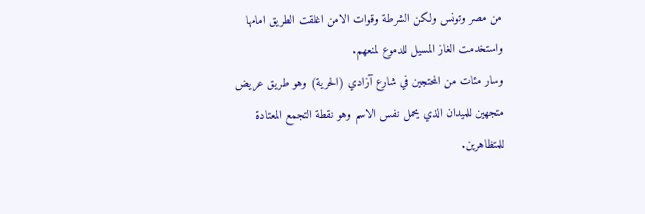من مصر وتونس ولكن الشرطة وقوات الامن اغلقت الطريق امامها واستخدمت الغاز المسيل للدموع لمنعهم.
وسار مئات من المحتجين في شارع آزادي (الحرية) وهو طريق عريض متجهين للميدان الذي يحمل نفس الاسم وهو نقطة التجمع المعتادة للمتظاهرين.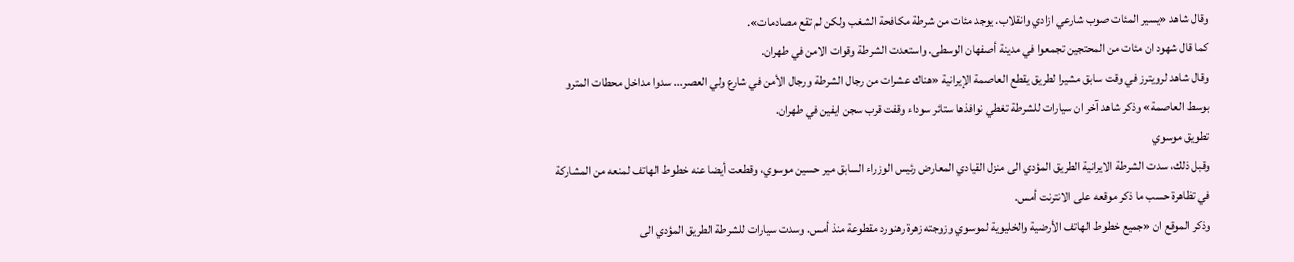وقال شاهد «يسير المئات صوب شارعي ازادي وانقلاب. يوجد مئات من شرطة مكافحة الشغب ولكن لم تقع مصادمات».
كما قال شهود ان مئات من المحتجين تجمعوا في مدينة أصفهان الوسطى. واستعدت الشرطة وقوات الامن في طهران.
وقال شاهد لرويترز في وقت سابق مشيرا لطريق يقطع العاصمة الإيرانية «هناك عشرات من رجال الشرطة ورجال الأمن في شارع ولي العصر... سدوا مداخل محطات المترو بوسط العاصمة» وذكر شاهد آخر ان سيارات للشرطة تغطي نوافذها ستائر سوداء وقفت قرب سجن ايفين في طهران.
تطويق موسوي
وقبل ذلك، سدت الشرطة الايرانية الطريق المؤدي الى منزل القيادي المعارض رئيس الوزراء السابق مير حسين موسوي، وقطعت أيضا عنه خطوط الهاتف لمنعه من المشاركة في تظاهرة حسب ما ذكر موقعه على الانترنت أمس.
وذكر الموقع ان «جميع خطوط الهاتف الأرضية والخليوية لموسوي وزوجته زهرة رهنورد مقطوعة منذ أمس. وسدت سيارات للشرطة الطريق المؤدي الى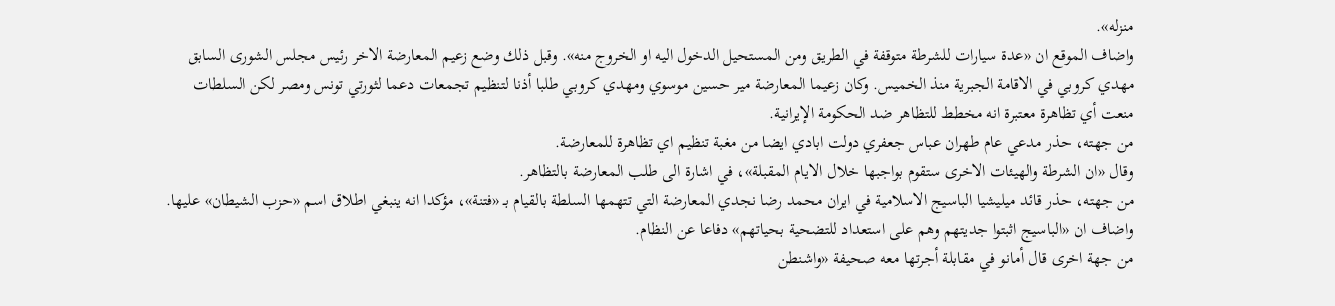منزله».
واضاف الموقع ان «عدة سيارات للشرطة متوقفة في الطريق ومن المستحيل الدخول اليه او الخروج منه». وقبل ذلك وضع زعيم المعارضة الاخر رئيس مجلس الشورى السابق مهدي كروبي في الاقامة الجبرية منذ الخميس. وكان زعيما المعارضة مير حسين موسوي ومهدي كروبي طلبا أذنا لتنظيم تجمعات دعما لثورتي تونس ومصر لكن السلطات منعت أي تظاهرة معتبرة انه مخطط للتظاهر ضد الحكومة الإيرانية.
من جهته، حذر مدعي عام طهران عباس جعفري دولت ابادي ايضا من مغبة تنظيم اي تظاهرة للمعارضة.
وقال «ان الشرطة والهيئات الاخرى ستقوم بواجبها خلال الايام المقبلة»، في اشارة الى طلب المعارضة بالتظاهر.
من جهته، حذر قائد ميليشيا الباسيج الاسلامية في ايران محمد رضا نجدي المعارضة التي تتهمها السلطة بالقيام بـ «فتنة»، مؤكدا انه ينبغي اطلاق اسم «حزب الشيطان» عليها.
واضاف ان «الباسيج اثبتوا جديتهم وهم على استعداد للتضحية بحياتهم» دفاعا عن النظام.
من جهة اخرى قال أمانو في مقابلة أجرتها معه صحيفة «واشنطن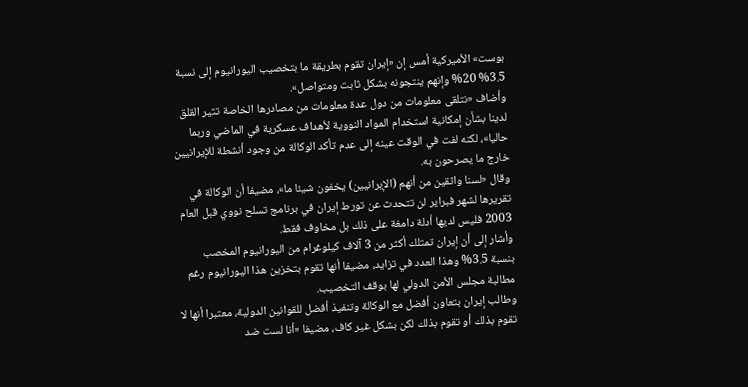بوست» الأميركية أمس إن «إيران تقوم بطريقة ما بتخصيب اليورانيوم إلى نسبة 3.5% 20% وإنهم ينتجونه بشكل ثابت ومتواصل».
وأضاف «نتلقى معلومات من دول عدة معلومات من مصادرها الخاصة تثير القلق لدينا بشأن إمكانية استخدام المواد النووية لأهداف عسكرية في الماضي وربما حاليا»، لكنه لفت في الوقت عينه إلى عدم تأكد الوكالة من وجود أنشطة للإيرانيين خارج ما يصرحون به.
وقال «لسنا واثقين من أنهم (الإيرانيين) يخفون شيئا ما»، مضيفا أن الوكالة في تقريرها لشهر فبراير لن تتحدث عن تورط إيران في برنامج تسلح نووي قبل العام 2003 فليس لديها أدلة دامغة على ذلك بل مخاوف فقط.
وأشار إلى أن إيران تمتلك أكثر من 3 آلاف كيلوغرام من اليورانيوم المخصب بنسبة 3.5% وهذا العدد في تزايد، مضيفا أنها تقوم بتخزين هذا اليورانيوم رغم مطالبة مجلس الأمن الدولي لها بوقف التخصيب.
وطالب إيران بتعاون أفضل مع الوكالة وتنفيذ أفضل للقوانين الدولية، معتبرا أنها لا تقوم بذلك أو تقوم بذلك لكن بشكل غير كاف، مضيفا «أنا لست ضد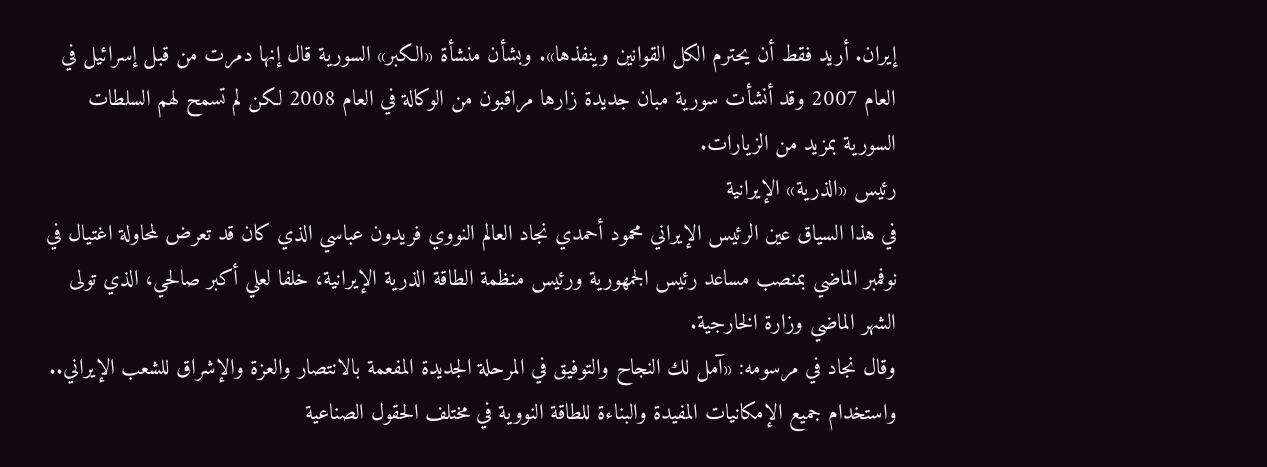إيران. أريد فقط أن يحترم الكل القوانين وينفذها». وبشأن منشأة «الكبر» السورية قال إنها دمرت من قبل إسرائيل في العام 2007 وقد أنشأت سورية مبان جديدة زارها مراقبون من الوكالة في العام 2008 لكن لم تسمح لهم السلطات السورية بمزيد من الزيارات.
رئيس «الذرية» الإيرانية
في هذا السياق عين الرئيس الإيراني محمود أحمدي نجاد العالم النووي فريدون عباسي الذي كان قد تعرض لمحاولة اغتيال في نوفمبر الماضي بمنصب مساعد رئيس الجمهورية ورئيس منظمة الطاقة الذرية الإيرانية، خلفا لعلي أكبر صالحي، الذي تولى الشهر الماضي وزارة الخارجية.
وقال نجاد في مرسومه: «آمل لك النجاح والتوفيق في المرحلة الجديدة المفعمة بالانتصار والعزة والإشراق للشعب الإيراني.. واستخدام جميع الإمكانيات المفيدة والبناءة للطاقة النووية في مختلف الحقول الصناعية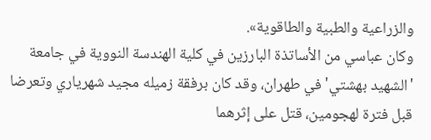والزراعية والطبية والطاقوية».
وكان عباسي من الأساتذة البارزين في كلية الهندسة النووية في جامعة 'الشهيد بهشتي' في طهران، وقد كان برفقة زميله مجيد شهرياري وتعرضا قبل فترة لهجومين، قتل على إثرهما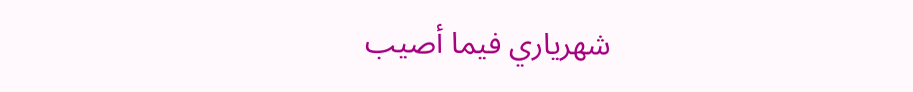شهرياري فيما أصيب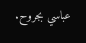عباسي بجروح.